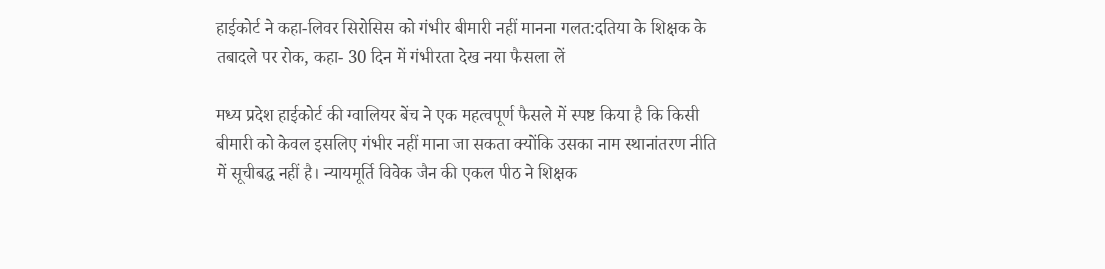हाईकोर्ट ने कहा-लिवर सिरोसिस को गंभीर बीमारी नहीं मानना गलत:दतिया के शिक्षक के तबादले पर रोक, कहा- 30 दिन में गंभीरता देख नया फैसला लें

मध्य प्रदेश हाईकोर्ट की ग्वालियर बेंच ने एक महत्वपूर्ण फैसले में स्पष्ट किया है कि किसी बीमारी को केवल इसलिए गंभीर नहीं माना जा सकता क्योंकि उसका नाम स्थानांतरण नीति में सूचीबद्ध नहीं है। न्यायमूर्ति विवेक जैन की एकल पीठ ने शिक्षक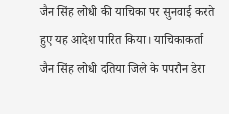जैन सिंह लोधी की याचिका पर सुनवाई करते हुए यह आदेश पारित किया। याचिकाकर्ता जैन सिंह लोधी दतिया जिले के पपरौन डेरा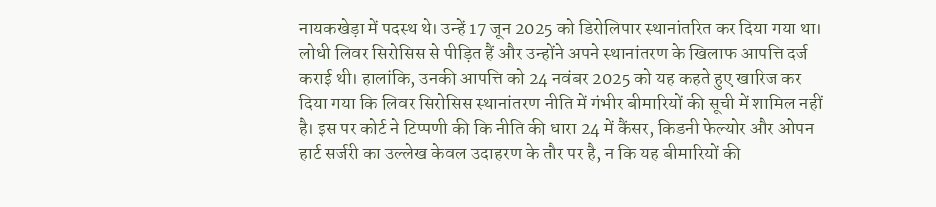नायकखेड़ा में पदस्थ थे। उन्हें 17 जून 2025 को डिरोलिपार स्थानांतरित कर दिया गया था। लोधी लिवर सिरोसिस से पीड़ित हैं और उन्होंने अपने स्थानांतरण के खिलाफ आपत्ति दर्ज कराई थी। हालांकि, उनकी आपत्ति को 24 नवंबर 2025 को यह कहते हुए खारिज कर दिया गया कि लिवर सिरोसिस स्थानांतरण नीति में गंभीर बीमारियों की सूची में शामिल नहीं है। इस पर कोर्ट ने टिप्पणी की कि नीति की धारा 24 में कैंसर, किडनी फेल्योर और ओपन हार्ट सर्जरी का उल्लेख केवल उदाहरण के तौर पर है, न कि यह बीमारियों की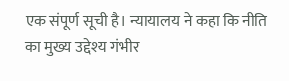एक संपूर्ण सूची है। न्यायालय ने कहा कि नीति का मुख्य उद्देश्य गंभीर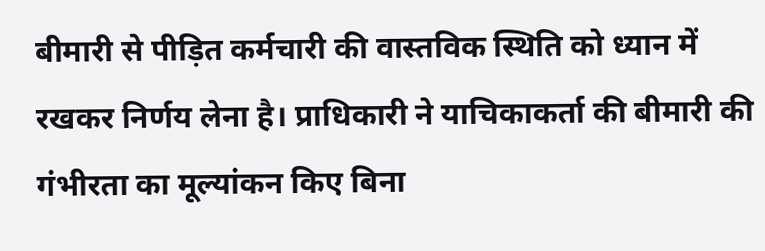बीमारी से पीड़ित कर्मचारी की वास्तविक स्थिति को ध्यान में रखकर निर्णय लेना है। प्राधिकारी ने याचिकाकर्ता की बीमारी की गंभीरता का मूल्यांकन किए बिना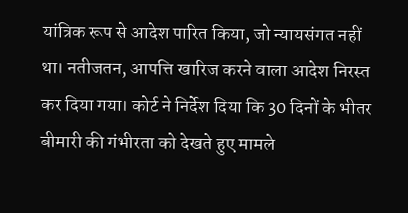यांत्रिक रूप से आदेश पारित किया, जो न्यायसंगत नहीं था। नतीजतन, आपत्ति खारिज करने वाला आदेश निरस्त कर दिया गया। कोर्ट ने निर्देश दिया कि 30 दिनों के भीतर बीमारी की गंभीरता को देखते हुए मामले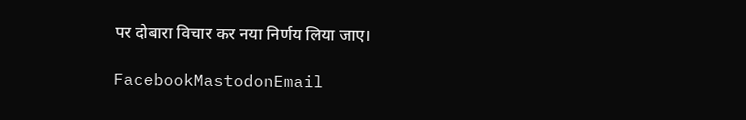पर दोबारा विचार कर नया निर्णय लिया जाए।

FacebookMastodonEmail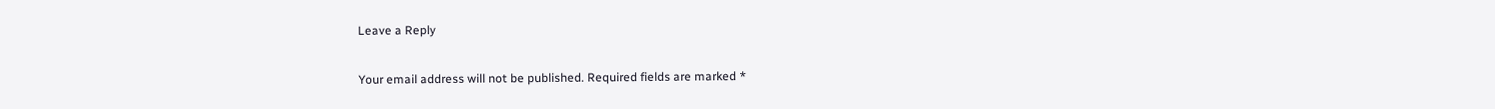Leave a Reply

Your email address will not be published. Required fields are marked *